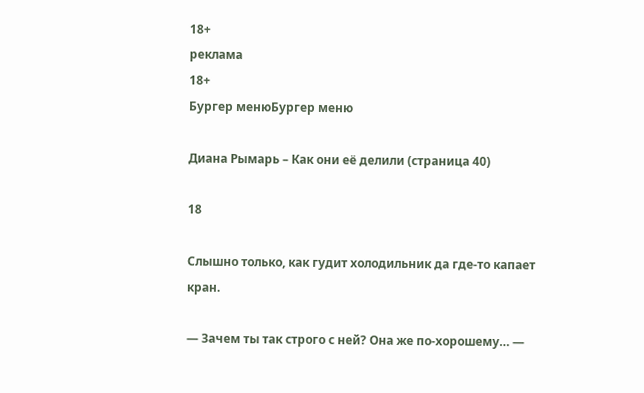18+
реклама
18+
Бургер менюБургер меню

Диана Рымарь – Как они её делили (страница 40)

18

Слышно только, как гудит холодильник да где-то капает кран.

— Зачем ты так строго с ней? Она же по-хорошему… —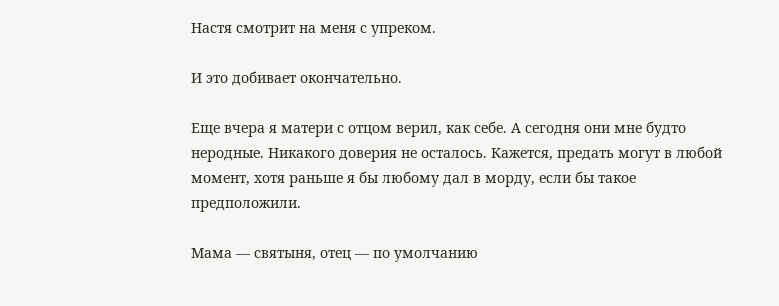Настя смотрит на меня с упреком.

И это добивает окончательно.

Еще вчера я матери с отцом верил, как себе. А сегодня они мне будто неродные. Никакого доверия не осталось. Кажется, предать могут в любой момент, хотя раньше я бы любому дал в морду, если бы такое предположили.

Мама — святыня, отец — по умолчанию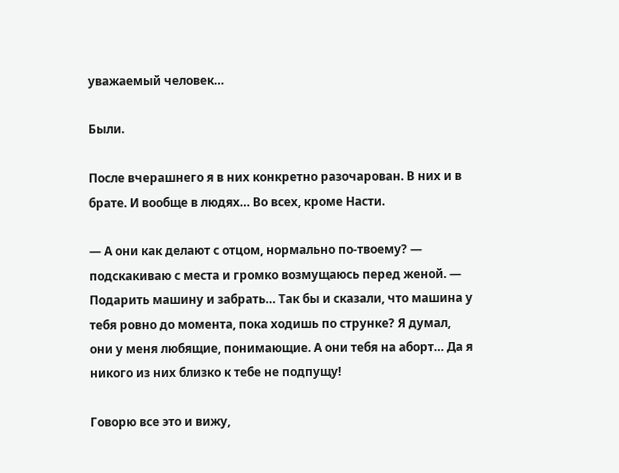уважаемый человек…

Были.

После вчерашнего я в них конкретно разочарован. В них и в брате. И вообще в людях… Во всех, кроме Насти.

— А они как делают с отцом, нормально по-твоему? — подскакиваю с места и громко возмущаюсь перед женой. — Подарить машину и забрать… Так бы и сказали, что машина у тебя ровно до момента, пока ходишь по струнке? Я думал, они у меня любящие, понимающие. А они тебя на аборт… Да я никого из них близко к тебе не подпущу!

Говорю все это и вижу,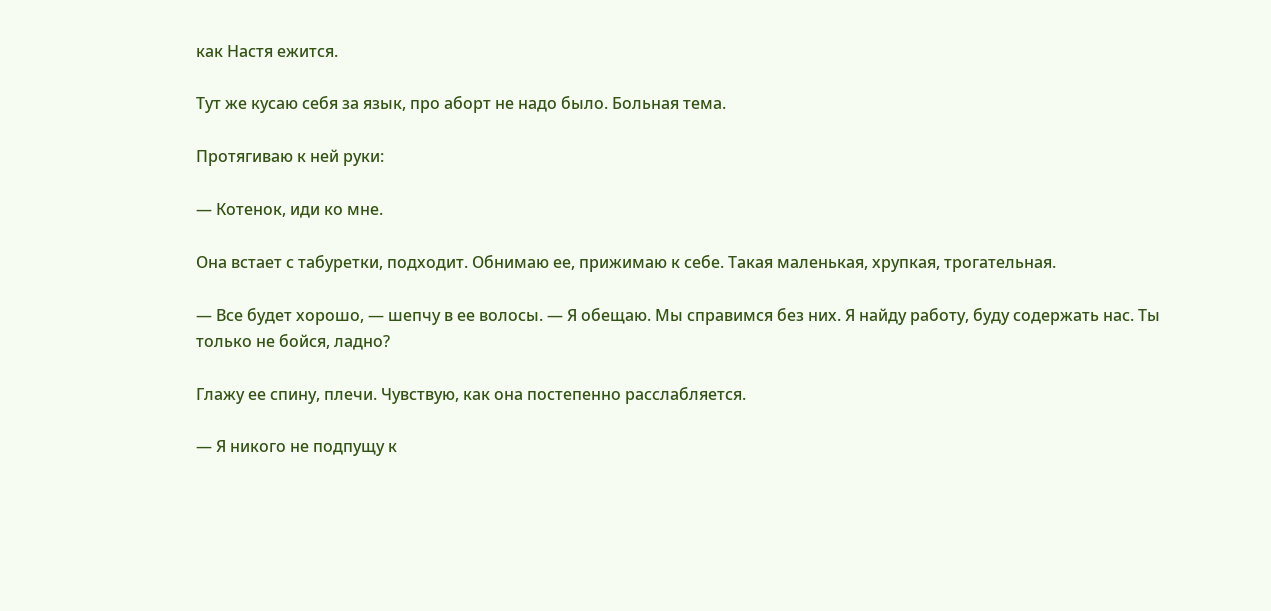как Настя ежится.

Тут же кусаю себя за язык, про аборт не надо было. Больная тема.

Протягиваю к ней руки:

— Котенок, иди ко мне.

Она встает с табуретки, подходит. Обнимаю ее, прижимаю к себе. Такая маленькая, хрупкая, трогательная.

— Все будет хорошо, — шепчу в ее волосы. — Я обещаю. Мы справимся без них. Я найду работу, буду содержать нас. Ты только не бойся, ладно?

Глажу ее спину, плечи. Чувствую, как она постепенно расслабляется.

— Я никого не подпущу к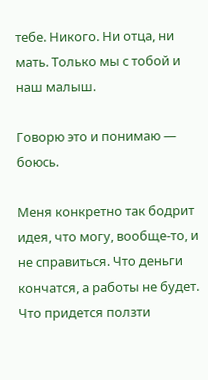тебе. Никого. Ни отца, ни мать. Только мы с тобой и наш малыш.

Говорю это и понимаю — боюсь.

Меня конкретно так бодрит идея, что могу, вообще-то, и не справиться. Что деньги кончатся, а работы не будет. Что придется ползти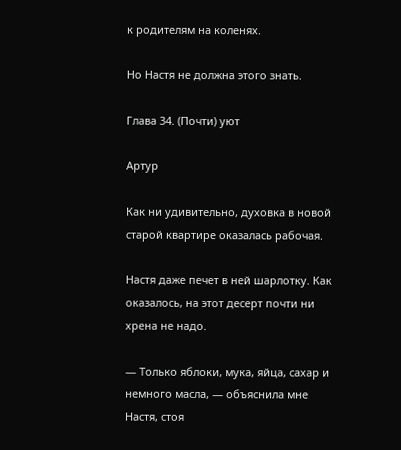к родителям на коленях.

Но Настя не должна этого знать.

Глава 34. (Почти) уют

Артур

Как ни удивительно, духовка в новой старой квартире оказалась рабочая.

Настя даже печет в ней шарлотку. Как оказалось, на этот десерт почти ни хрена не надо.

— Только яблоки, мука, яйца, сахар и немного масла, — объяснила мне Настя, стоя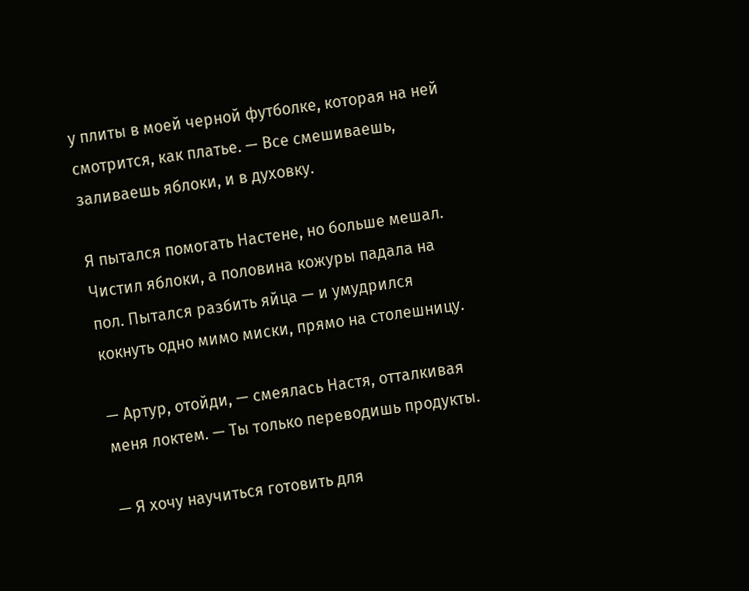у плиты в моей черной футболке, которая на ней смотрится, как платье. — Все смешиваешь, заливаешь яблоки, и в духовку.

Я пытался помогать Настене, но больше мешал. Чистил яблоки, а половина кожуры падала на пол. Пытался разбить яйца — и умудрился кокнуть одно мимо миски, прямо на столешницу.

— Артур, отойди, — смеялась Настя, отталкивая меня локтем. — Ты только переводишь продукты.

— Я хочу научиться готовить для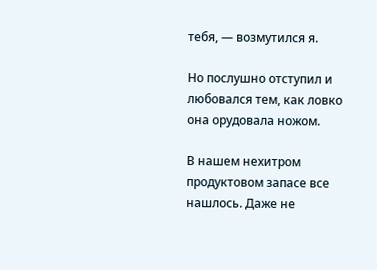тебя, — возмутился я.

Но послушно отступил и любовался тем, как ловко она орудовала ножом.

В нашем нехитром продуктовом запасе все нашлось. Даже не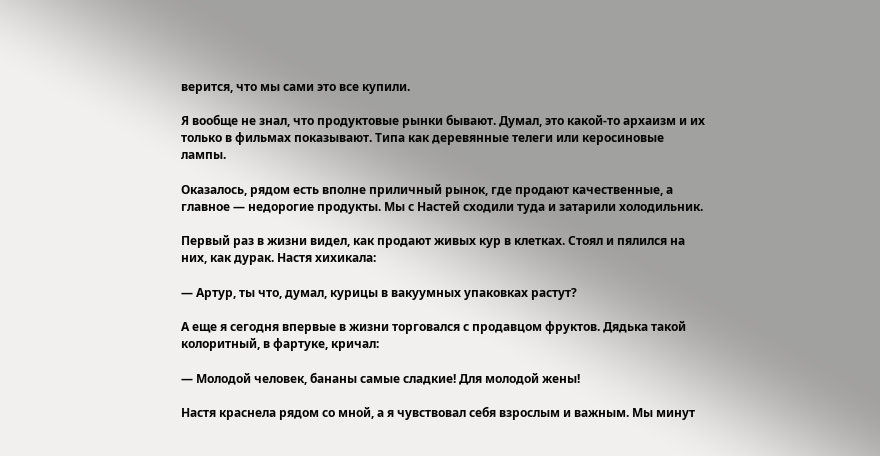верится, что мы сами это все купили.

Я вообще не знал, что продуктовые рынки бывают. Думал, это какой-то архаизм и их только в фильмах показывают. Типа как деревянные телеги или керосиновые лампы.

Оказалось, рядом есть вполне приличный рынок, где продают качественные, а главное — недорогие продукты. Мы с Настей сходили туда и затарили холодильник.

Первый раз в жизни видел, как продают живых кур в клетках. Стоял и пялился на них, как дурак. Настя хихикала:

— Артур, ты что, думал, курицы в вакуумных упаковках растут?

А еще я сегодня впервые в жизни торговался с продавцом фруктов. Дядька такой колоритный, в фартуке, кричал:

— Молодой человек, бананы самые сладкие! Для молодой жены!

Настя краснела рядом со мной, а я чувствовал себя взрослым и важным. Мы минут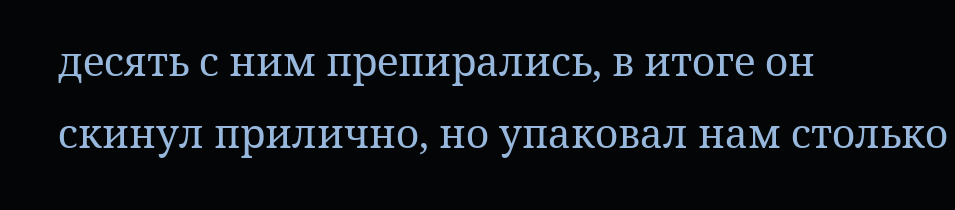десять с ним препирались, в итоге он скинул прилично, но упаковал нам столько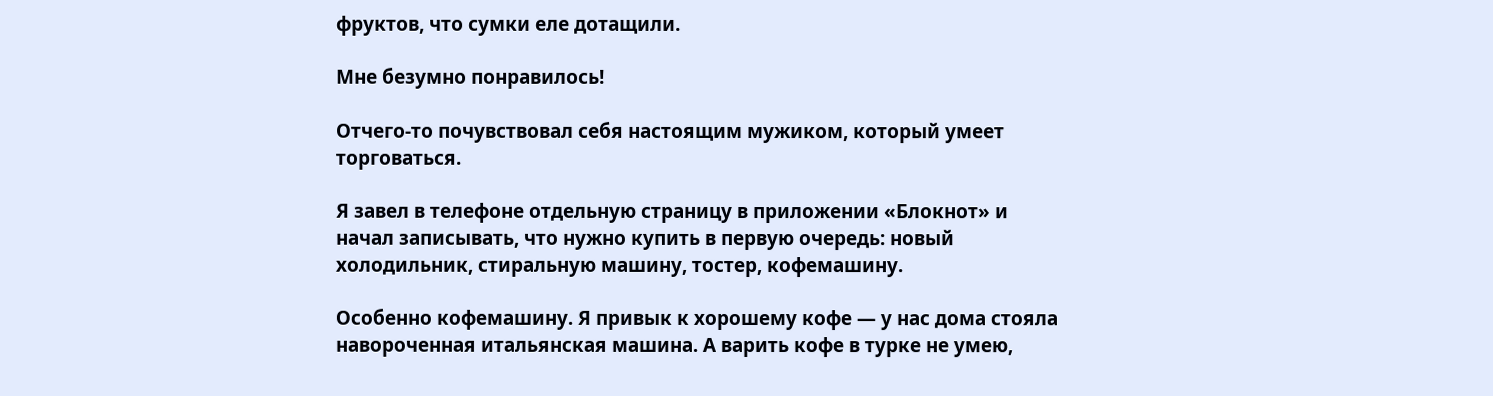фруктов, что сумки еле дотащили.

Мне безумно понравилось!

Отчего-то почувствовал себя настоящим мужиком, который умеет торговаться.

Я завел в телефоне отдельную страницу в приложении «Блокнот» и начал записывать, что нужно купить в первую очередь: новый холодильник, стиральную машину, тостер, кофемашину.

Особенно кофемашину. Я привык к хорошему кофе — у нас дома стояла навороченная итальянская машина. А варить кофе в турке не умею,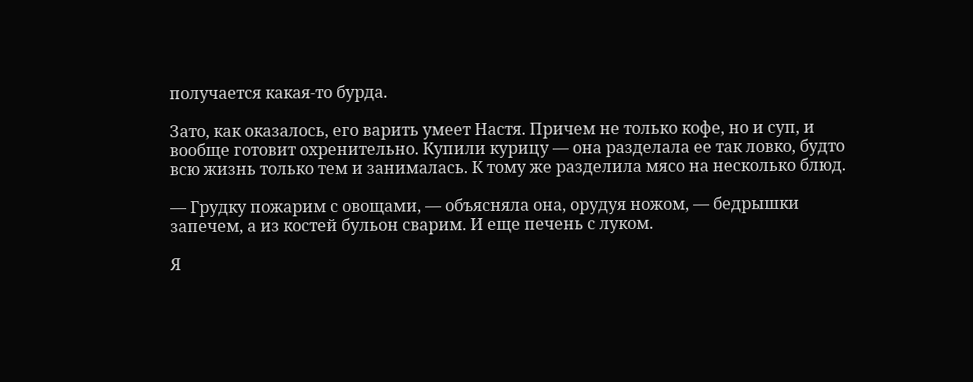получается какая-то бурда.

Зато, как оказалось, его варить умеет Настя. Причем не только кофе, но и суп, и вообще готовит охренительно. Купили курицу — она разделала ее так ловко, будто всю жизнь только тем и занималась. К тому же разделила мясо на несколько блюд.

— Грудку пожарим с овощами, — объясняла она, орудуя ножом, — бедрышки запечем, а из костей бульон сварим. И еще печень с луком.

Я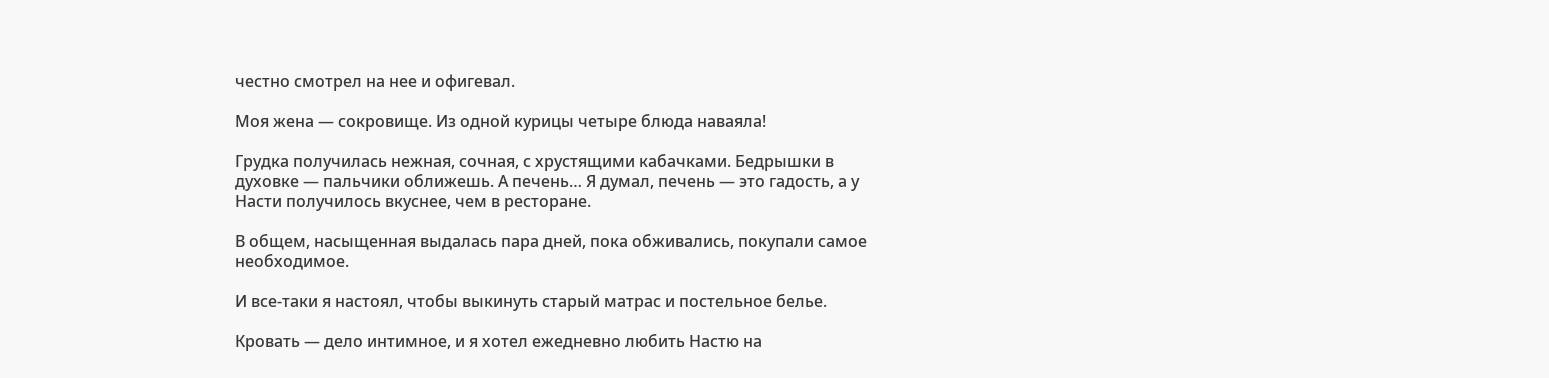честно смотрел на нее и офигевал.

Моя жена — сокровище. Из одной курицы четыре блюда наваяла!

Грудка получилась нежная, сочная, с хрустящими кабачками. Бедрышки в духовке — пальчики оближешь. А печень… Я думал, печень — это гадость, а у Насти получилось вкуснее, чем в ресторане.

В общем, насыщенная выдалась пара дней, пока обживались, покупали самое необходимое.

И все-таки я настоял, чтобы выкинуть старый матрас и постельное белье.

Кровать — дело интимное, и я хотел ежедневно любить Настю на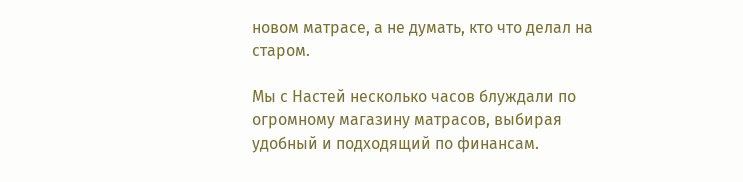новом матрасе, а не думать, кто что делал на старом.

Мы с Настей несколько часов блуждали по огромному магазину матрасов, выбирая удобный и подходящий по финансам.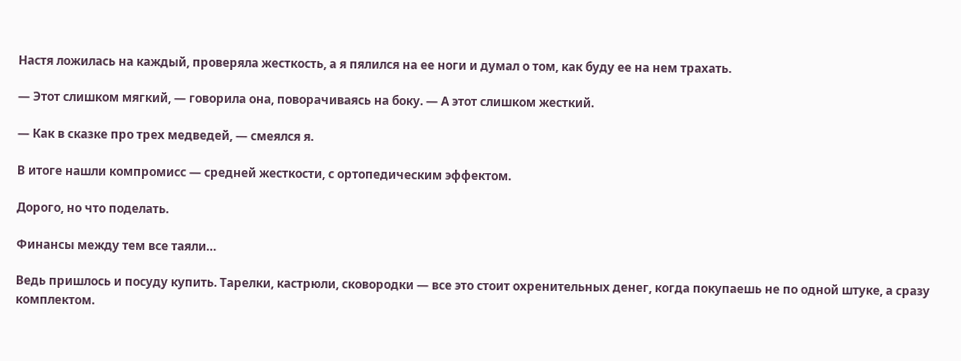Настя ложилась на каждый, проверяла жесткость, а я пялился на ее ноги и думал о том, как буду ее на нем трахать.

— Этот слишком мягкий, — говорила она, поворачиваясь на боку. — А этот слишком жесткий.

— Как в сказке про трех медведей, — смеялся я.

В итоге нашли компромисс — средней жесткости, с ортопедическим эффектом.

Дорого, но что поделать.

Финансы между тем все таяли…

Ведь пришлось и посуду купить. Тарелки, кастрюли, сковородки — все это стоит охренительных денег, когда покупаешь не по одной штуке, а сразу комплектом.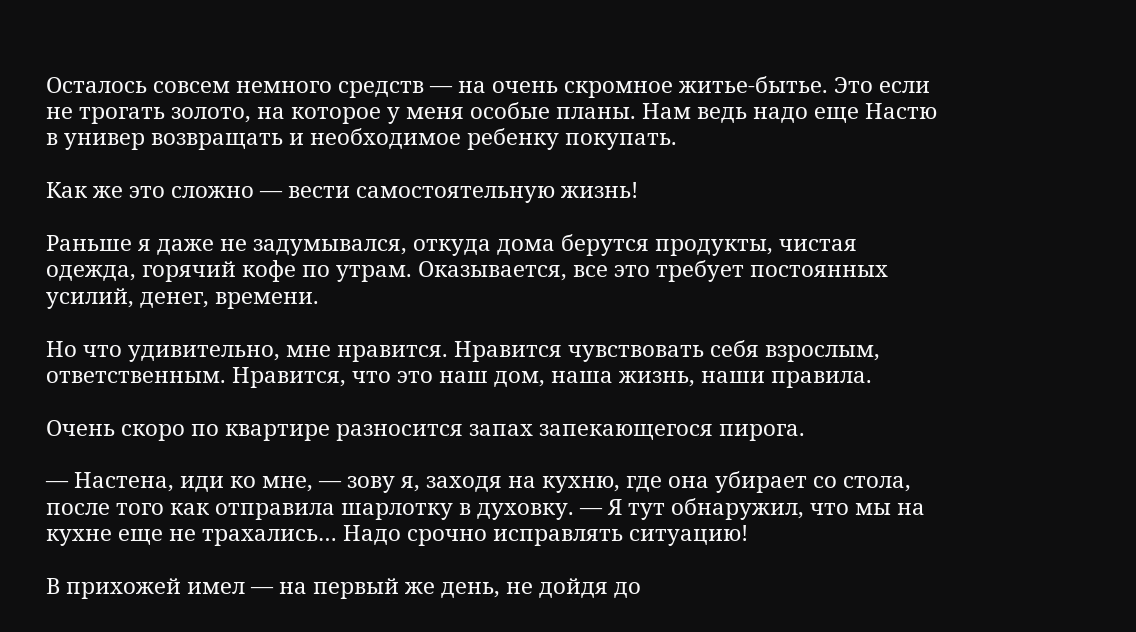Осталось совсем немного средств — на очень скромное житье-бытье. Это если не трогать золото, на которое у меня особые планы. Нам ведь надо еще Настю в универ возвращать и необходимое ребенку покупать.

Как же это сложно — вести самостоятельную жизнь!

Раньше я даже не задумывался, откуда дома берутся продукты, чистая одежда, горячий кофе по утрам. Оказывается, все это требует постоянных усилий, денег, времени.

Но что удивительно, мне нравится. Нравится чувствовать себя взрослым, ответственным. Нравится, что это наш дом, наша жизнь, наши правила.

Очень скоро по квартире разносится запах запекающегося пирога.

— Настена, иди ко мне, — зову я, заходя на кухню, где она убирает со стола, после того как отправила шарлотку в духовку. — Я тут обнаружил, что мы на кухне еще не трахались… Надо срочно исправлять ситуацию!

В прихожей имел — на первый же день, не дойдя до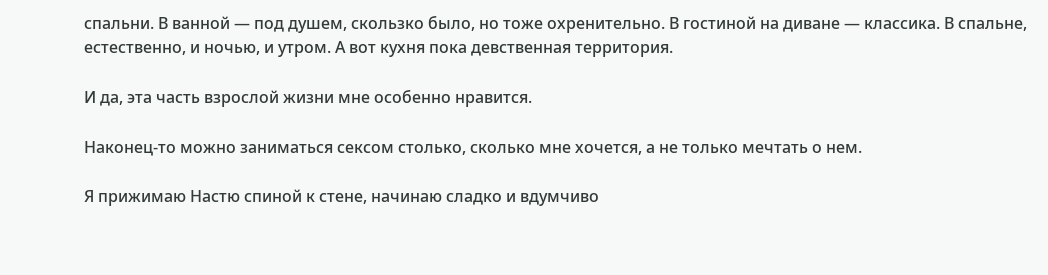спальни. В ванной — под душем, скользко было, но тоже охренительно. В гостиной на диване — классика. В спальне, естественно, и ночью, и утром. А вот кухня пока девственная территория.

И да, эта часть взрослой жизни мне особенно нравится.

Наконец-то можно заниматься сексом столько, сколько мне хочется, а не только мечтать о нем.

Я прижимаю Настю спиной к стене, начинаю сладко и вдумчиво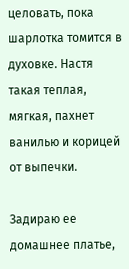целовать, пока шарлотка томится в духовке. Настя такая теплая, мягкая, пахнет ванилью и корицей от выпечки.

Задираю ее домашнее платье,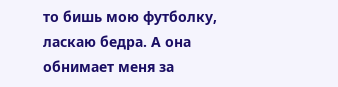то бишь мою футболку, ласкаю бедра. А она обнимает меня за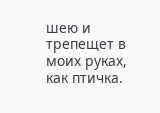шею и трепещет в моих руках, как птичка.